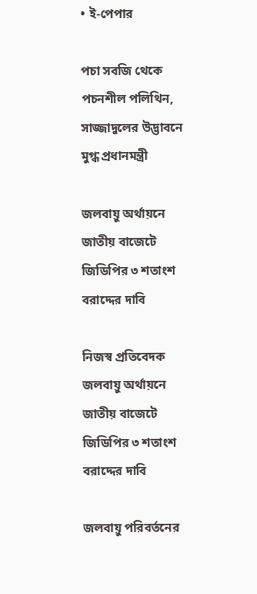• ই-পেপার

পচা সবজি থেকে পচনশীল পলিথিন, সাজ্জাদুলের উদ্ভাবনে মুগ্ধ প্রধানমন্ত্রী

জলবায়ু অর্থায়নে জাতীয় বাজেটে জিডিপির ৩ শতাংশ বরাদ্দের দাবি

নিজস্ব প্রতিবেদক
জলবায়ু অর্থায়নে জাতীয় বাজেটে জিডিপির ৩ শতাংশ বরাদ্দের দাবি

জলবায়ু পরিবর্তনের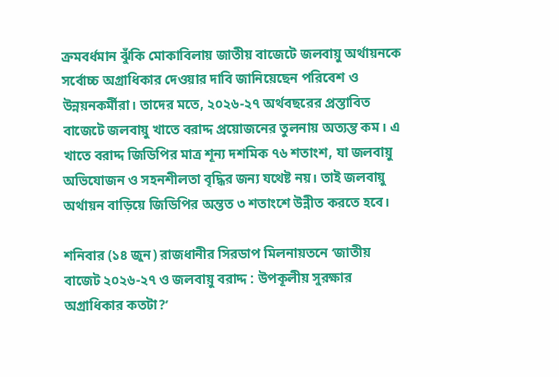ক্রমবর্ধমান ঝুঁকি মোকাবিলায় জাতীয় বাজেটে জলবায়ু অর্থায়নকে সর্বোচ্চ অগ্রাধিকার দেওয়ার দাবি জানিয়েছেন পরিবেশ ও উন্নয়নকর্মীরা। তাদের মতে, ২০২৬-২৭ অর্থবছরের প্রস্তাবিত বাজেটে জলবায়ু খাতে বরাদ্দ প্রয়োজনের তুলনায় অত্যন্ত কম। এ খাতে বরাদ্দ জিডিপির মাত্র শূন্য দশমিক ৭৬ শতাংশ, যা জলবায়ু অভিযোজন ও সহনশীলতা বৃদ্ধির জন্য যথেষ্ট নয়। তাই জলবায়ু অর্থায়ন বাড়িয়ে জিডিপির অন্তত ৩ শতাংশে উন্নীত করতে হবে।

শনিবার (১৪ জুন) রাজধানীর সিরডাপ মিলনায়তনে ‘জাতীয় বাজেট ২০২৬-২৭ ও জলবায়ু বরাদ্দ : উপকূলীয় সুরক্ষার অগ্রাধিকার কতটা?’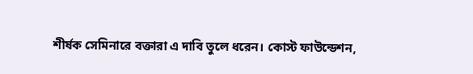শীর্ষক সেমিনারে বক্তারা এ দাবি তুলে ধরেন। কোস্ট ফাউন্ডেশন,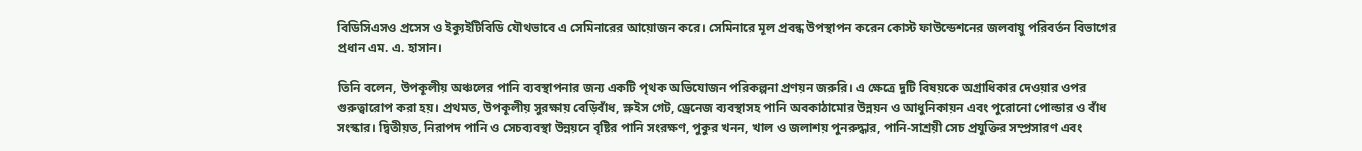বিডিসিএসও প্রসেস ও ইক্যুইটিবিডি যৌথভাবে এ সেমিনারের আয়োজন করে। সেমিনারে মূল প্রবন্ধ উপস্থাপন করেন কোস্ট ফাউন্ডেশনের জলবায়ু পরিবর্তন বিভাগের প্রধান এম. এ. হাসান।

তিনি বলেন, উপকূলীয় অঞ্চলের পানি ব্যবস্থাপনার জন্য একটি পৃথক অভিযোজন পরিকল্পনা প্রণয়ন জরুরি। এ ক্ষেত্রে দুটি বিষয়কে অগ্রাধিকার দেওয়ার ওপর গুরুত্বারোপ করা হয়। প্রথমত, উপকূলীয় সুরক্ষায় বেড়িবাঁধ, স্লুইস গেট, ড্রেনেজ ব্যবস্থাসহ পানি অবকাঠামোর উন্নয়ন ও আধুনিকায়ন এবং পুরোনো পোল্ডার ও বাঁধ সংস্কার। দ্বিতীয়ত, নিরাপদ পানি ও সেচব্যবস্থা উন্নয়নে বৃষ্টির পানি সংরক্ষণ, পুকুর খনন, খাল ও জলাশয় পুনরুদ্ধার, পানি-সাশ্রয়ী সেচ প্রযুক্তির সম্প্রসারণ এবং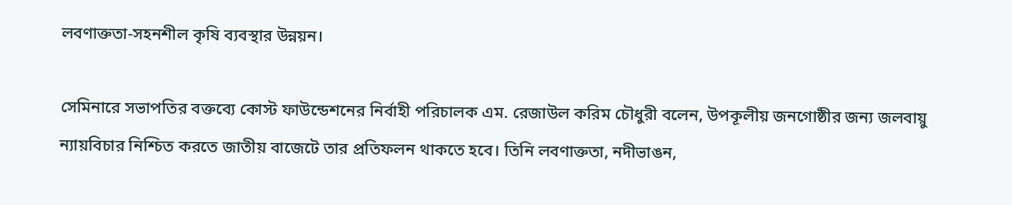লবণাক্ততা-সহনশীল কৃষি ব্যবস্থার উন্নয়ন।

সেমিনারে সভাপতির বক্তব্যে কোস্ট ফাউন্ডেশনের নির্বাহী পরিচালক এম. রেজাউল করিম চৌধুরী বলেন, উপকূলীয় জনগোষ্ঠীর জন্য জলবায়ু ন্যায়বিচার নিশ্চিত করতে জাতীয় বাজেটে তার প্রতিফলন থাকতে হবে। তিনি লবণাক্ততা, নদীভাঙন,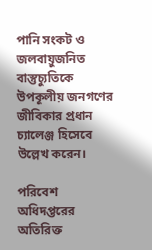পানি সংকট ও জলবায়ুজনিত বাস্তুচ্যুতিকে উপকূলীয় জনগণের জীবিকার প্রধান চ্যালেঞ্জ হিসেবে উল্লেখ করেন।

পরিবেশ অধিদপ্তরের অতিরিক্ত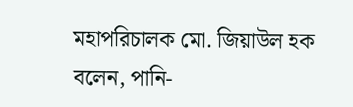মহাপরিচালক মো. জিয়াউল হক বলেন, পানি-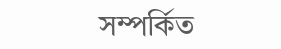সম্পর্কিত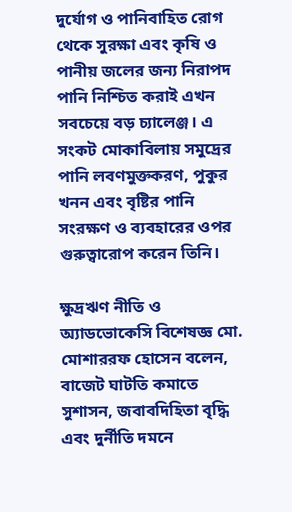দুর্যোগ ও পানিবাহিত রোগ থেকে সুরক্ষা এবং কৃষি ও পানীয় জলের জন্য নিরাপদ পানি নিশ্চিত করাই এখন সবচেয়ে বড় চ্যালেঞ্জ। এ সংকট মোকাবিলায় সমুদ্রের পানি লবণমুক্তকরণ, পুকুর খনন এবং বৃষ্টির পানি সংরক্ষণ ও ব্যবহারের ওপর গুরুত্বারোপ করেন তিনি।

ক্ষুদ্রঋণ নীতি ও অ্যাডভোকেসি বিশেষজ্ঞ মো. মোশাররফ হোসেন বলেন, বাজেট ঘাটতি কমাতে সুশাসন, জবাবদিহিতা বৃদ্ধি এবং দুর্নীতি দমনে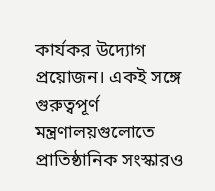কার্যকর উদ্যোগ প্রয়োজন। একই সঙ্গে গুরুত্বপূর্ণ মন্ত্রণালয়গুলোতে প্রাতিষ্ঠানিক সংস্কারও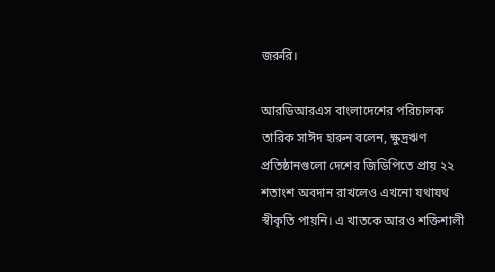জরুরি।

আরডিআরএস বাংলাদেশের পরিচালক তারিক সাঈদ হারুন বলেন, ক্ষুদ্রঋণ প্রতিষ্ঠানগুলো দেশের জিডিপিতে প্রায় ২২ শতাংশ অবদান রাখলেও এখনো যথাযথ স্বীকৃতি পায়নি। এ খাতকে আরও শক্তিশালী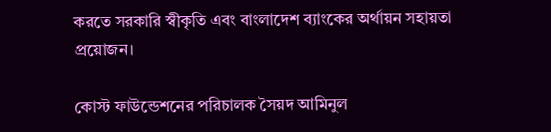করতে সরকারি স্বীকৃতি এবং বাংলাদেশ ব্যাংকের অর্থায়ন সহায়তা প্রয়োজন।

কোস্ট ফাউন্ডেশনের পরিচালক সৈয়দ আমিনুল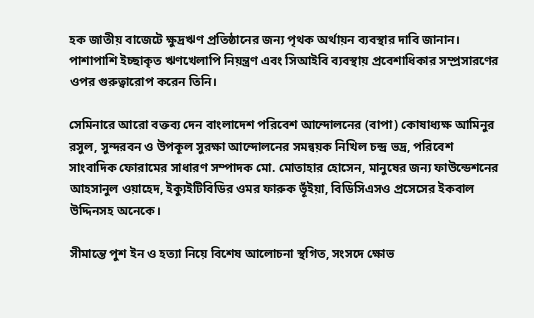হক জাতীয় বাজেটে ক্ষুদ্রঋণ প্রতিষ্ঠানের জন্য পৃথক অর্থায়ন ব্যবস্থার দাবি জানান। পাশাপাশি ইচ্ছাকৃত ঋণখেলাপি নিয়ন্ত্রণ এবং সিআইবি ব্যবস্থায় প্রবেশাধিকার সম্প্রসারণের ওপর গুরুত্বারোপ করেন তিনি।

সেমিনারে আরো বক্তব্য দেন বাংলাদেশ পরিবেশ আন্দোলনের (বাপা) কোষাধ্যক্ষ আমিনুর রসুল, সুন্দরবন ও উপকূল সুরক্ষা আন্দোলনের সমন্বয়ক নিখিল চন্দ্র ভদ্র, পরিবেশ সাংবাদিক ফোরামের সাধারণ সম্পাদক মো. মোতাহার হোসেন, মানুষের জন্য ফাউন্ডেশনের আহসানুল ওয়াহেদ, ইক্যুইটিবিডির ওমর ফারুক ভূঁইয়া, বিডিসিএসও প্রসেসের ইকবাল উদ্দিনসহ অনেকে।

সীমান্তে পুশ ইন ও হত্যা নিয়ে বিশেষ আলোচনা স্থগিত, সংসদে ক্ষোভ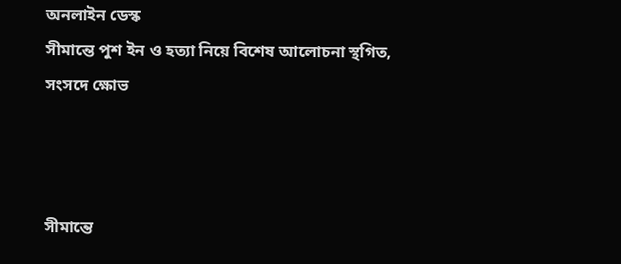অনলাইন ডেস্ক
সীমান্তে পুশ ইন ও হত্যা নিয়ে বিশেষ আলোচনা স্থগিত, সংসদে ক্ষোভ



সীমান্তে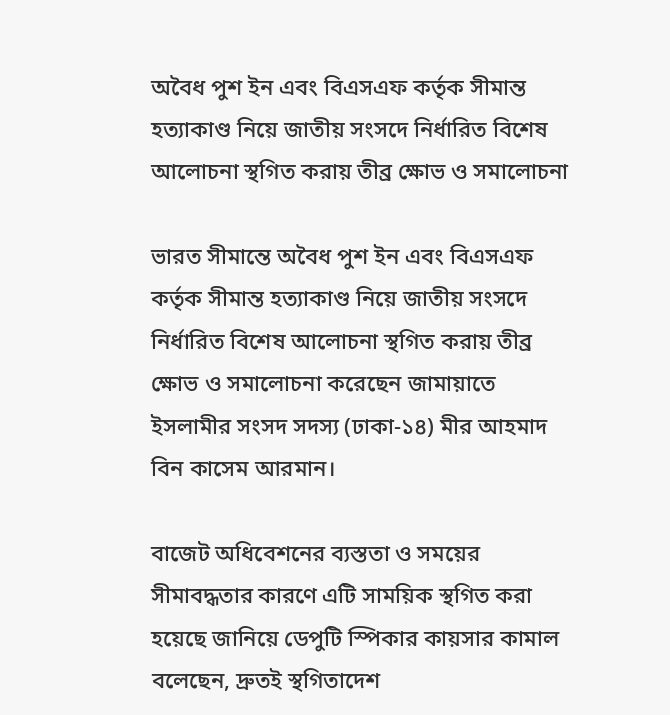অবৈধ পুশ ইন এবং বিএসএফ কর্তৃক সীমান্ত হত্যাকাণ্ড নিয়ে জাতীয় সংসদে নির্ধারিত বিশেষ আলোচনা স্থগিত করায় তীব্র ক্ষোভ ও সমালোচনা

ভারত সীমান্তে অবৈধ পুশ ইন এবং বিএসএফ কর্তৃক সীমান্ত হত্যাকাণ্ড নিয়ে জাতীয় সংসদে নির্ধারিত বিশেষ আলোচনা স্থগিত করায় তীব্র ক্ষোভ ও সমালোচনা করেছেন জামায়াতে ইসলামীর সংসদ সদস্য (ঢাকা-১৪) মীর আহমাদ বিন কাসেম আরমান।

বাজেট অধিবেশনের ব্যস্ততা ও সময়ের সীমাবদ্ধতার কারণে এটি সাময়িক স্থগিত করা হয়েছে জানিয়ে ডেপুটি স্পিকার কায়সার কামাল বলেছেন, দ্রুতই স্থগিতাদেশ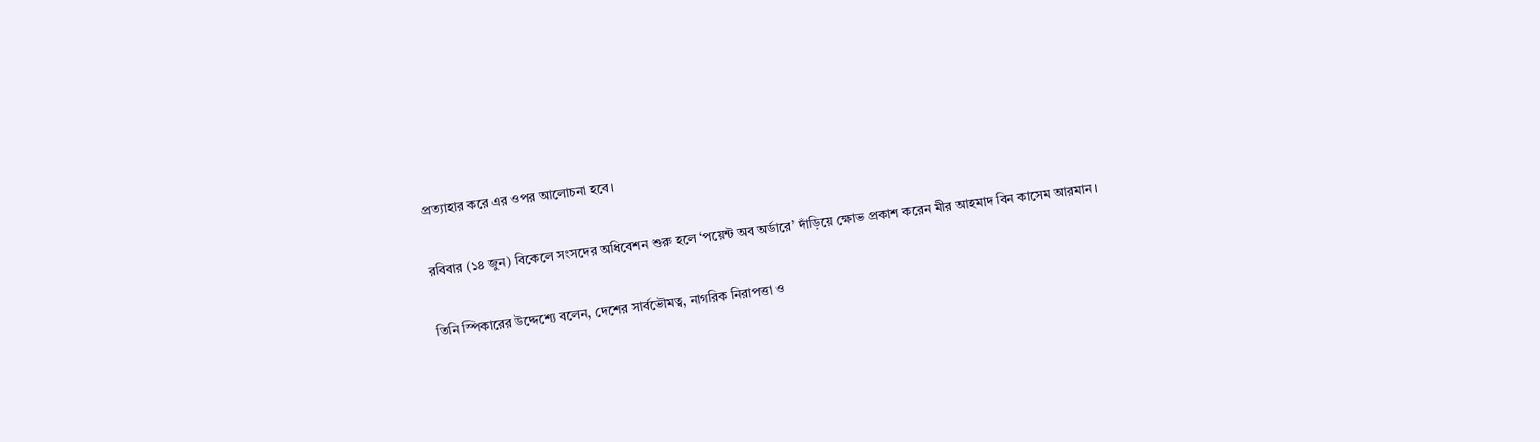প্রত্যাহার করে এর ওপর আলোচনা হবে।

রবিবার (১৪ জুন) বিকেলে সংসদের অধিবেশন শুরু হলে ‘পয়েন্ট অব অর্ডারে’ দাঁড়িয়ে ক্ষোভ প্রকাশ করেন মীর আহমাদ বিন কাসেম আরমান।

তিনি স্পিকারের উদ্দেশ্যে বলেন, দেশের সার্বভৌমত্ব, নাগরিক নিরাপত্তা ও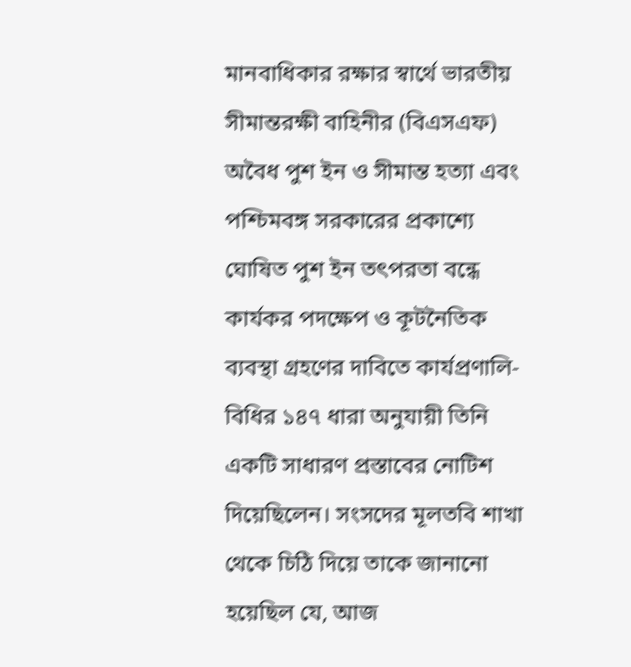মানবাধিকার রক্ষার স্বার্থে ভারতীয় সীমান্তরক্ষী বাহিনীর (বিএসএফ) অবৈধ পুশ ইন ও সীমান্ত হত্যা এবং পশ্চিমবঙ্গ সরকারের প্রকাশ্যে ঘোষিত পুশ ইন তৎপরতা বন্ধে কার্যকর পদক্ষেপ ও কূটনৈতিক ব্যবস্থা গ্রহণের দাবিতে কার্যপ্রণালি-বিধির ১৪৭ ধারা অনুযায়ী তিনি একটি সাধারণ প্রস্তাবের নোটিশ দিয়েছিলেন। সংসদের মূলতবি শাখা থেকে চিঠি দিয়ে তাকে জানানো হয়েছিল যে, আজ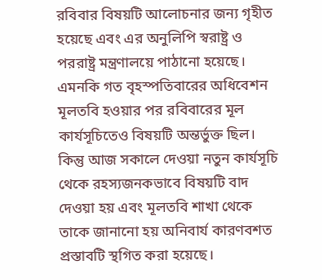রবিবার বিষয়টি আলোচনার জন্য গৃহীত হয়েছে এবং এর অনুলিপি স্বরাষ্ট্র ও পররাষ্ট্র মন্ত্রণালয়ে পাঠানো হয়েছে। এমনকি গত বৃহস্পতিবারের অধিবেশন মূলতবি হওয়ার পর রবিবারের মূল কার্যসূচিতেও বিষয়টি অন্তর্ভুক্ত ছিল। কিন্তু আজ সকালে দেওয়া নতুন কার্যসূচি থেকে রহস্যজনকভাবে বিষয়টি বাদ দেওয়া হয় এবং মূলতবি শাখা থেকে তাকে জানানো হয় অনিবার্য কারণবশত প্রস্তাবটি স্থগিত করা হয়েছে।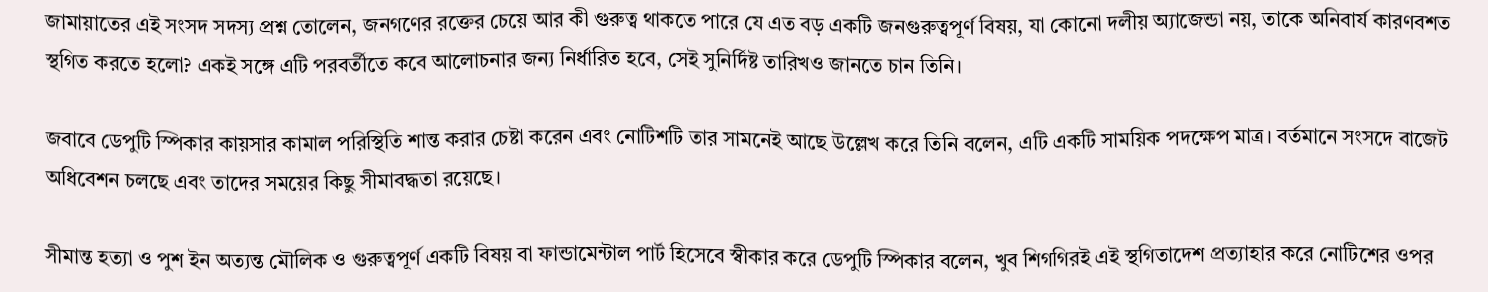জামায়াতের এই সংসদ সদস্য প্রশ্ন তোলেন, জনগণের রক্তের চেয়ে আর কী গুরুত্ব থাকতে পারে যে এত বড় একটি জনগুরুত্বপূর্ণ বিষয়, যা কোনো দলীয় অ্যাজেন্ডা নয়, তাকে অনিবার্য কারণবশত স্থগিত করতে হলো? একই সঙ্গে এটি পরবর্তীতে কবে আলোচনার জন্য নির্ধারিত হবে, সেই সুনির্দিষ্ট তারিখও জানতে চান তিনি।

জবাবে ডেপুটি স্পিকার কায়সার কামাল পরিস্থিতি শান্ত করার চেষ্টা করেন এবং নোটিশটি তার সামনেই আছে উল্লেখ করে তিনি বলেন, এটি একটি সাময়িক পদক্ষেপ মাত্র। বর্তমানে সংসদে বাজেট অধিবেশন চলছে এবং তাদের সময়ের কিছু সীমাবদ্ধতা রয়েছে।

সীমান্ত হত্যা ও পুশ ইন অত্যন্ত মৌলিক ও গুরুত্বপূর্ণ একটি বিষয় বা ফান্ডামেন্টাল পার্ট হিসেবে স্বীকার করে ডেপুটি স্পিকার বলেন, খুব শিগগিরই এই স্থগিতাদেশ প্রত্যাহার করে নোটিশের ওপর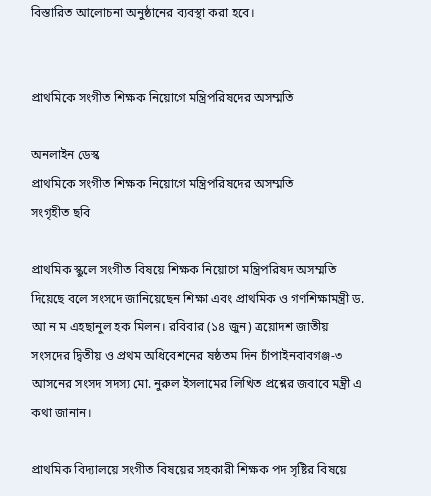বিস্তারিত আলোচনা অনুষ্ঠানের ব্যবস্থা করা হবে।


প্রাথমিকে সংগীত শিক্ষক নিয়োগে মন্ত্রিপরিষদের অসম্মতি

অনলাইন ডেস্ক
প্রাথমিকে সংগীত শিক্ষক নিয়োগে মন্ত্রিপরিষদের অসম্মতি
সংগৃহীত ছবি

প্রাথমিক স্কুলে সংগীত বিষয়ে শিক্ষক নিয়োগে মন্ত্রিপরিষদ অসম্মতি দিয়েছে বলে সংসদে জানিয়েছেন শিক্ষা এবং প্রাথমিক ও গণশিক্ষামন্ত্রী ড. আ ন ম এহছানুল হক মিলন। রবিবার (১৪ জুন) ত্রয়োদশ জাতীয় সংসদের দ্বিতীয় ও প্রথম অধিবেশনের ষষ্ঠতম দিন চাঁপাইনবাবগঞ্জ-৩ আসনের সংসদ সদস্য মো. নুরুল ইসলামের লিখিত প্রশ্নের জবাবে মন্ত্রী এ কথা জানান।

প্রাথমিক বিদ্যালয়ে সংগীত বিষয়ের সহকারী শিক্ষক পদ সৃষ্টির বিষয়ে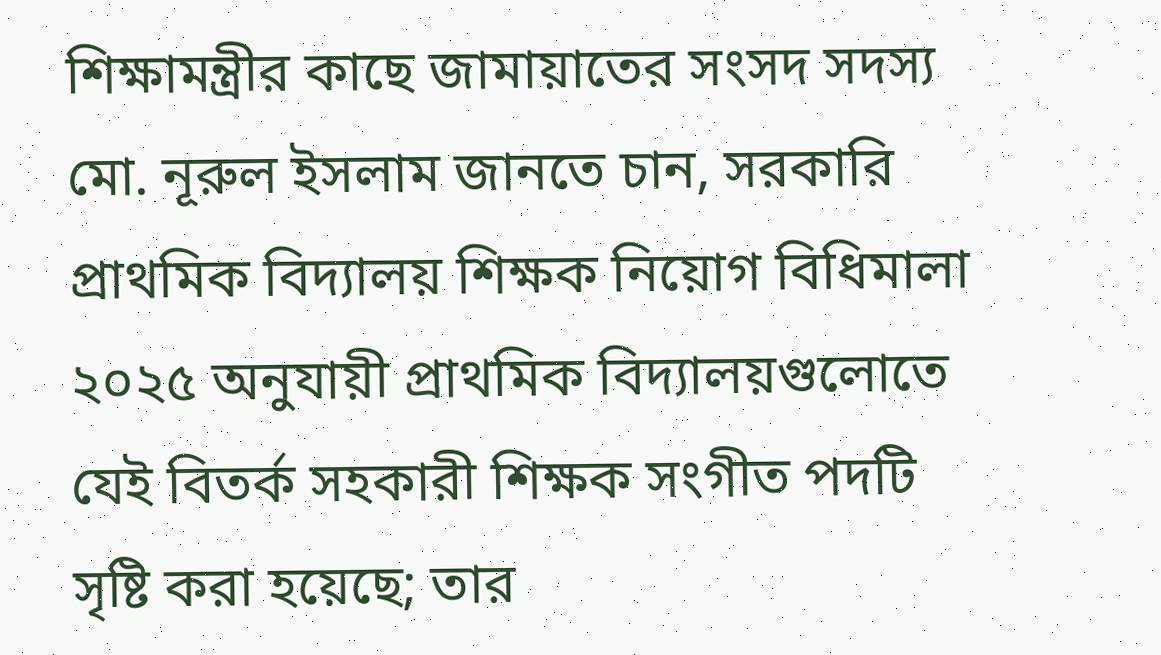শিক্ষামন্ত্রীর কাছে জামায়াতের সংসদ সদস্য মো. নূরুল ইসলাম জানতে চান, সরকারি প্রাথমিক বিদ্যালয় শিক্ষক নিয়োগ বিধিমালা ২০২৫ অনুযায়ী প্রাথমিক বিদ্যালয়গুলোতে যেই বিতর্ক সহকারী শিক্ষক সংগীত পদটি সৃষ্টি করা হয়েছে; তার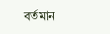বর্তমান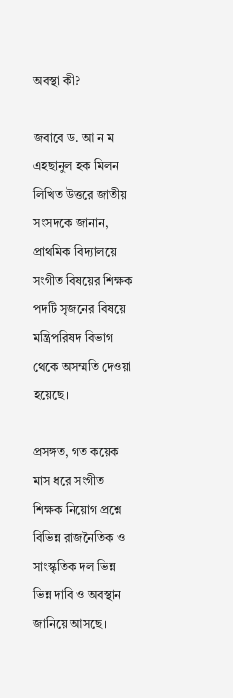অবস্থা কী?

জবাবে ড. আ ন ম এহছানুল হক মিলন লিখিত উত্তরে জাতীয় সংসদকে জানান, প্রাথমিক বিদ্যালয়ে সংগীত বিষয়ের শিক্ষক পদটি সৃজনের বিষয়ে মন্ত্রিপরিষদ বিভাগ থেকে অসম্মতি দেওয়া হয়েছে।

প্রসঙ্গত, গত কয়েক মাস ধরে সংগীত শিক্ষক নিয়োগ প্রশ্নে বিভিন্ন রাজনৈতিক ও সাংস্কৃতিক দল ভিন্ন ভিন্ন দাবি ও অবস্থান জানিয়ে আসছে।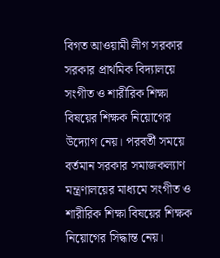বিগত আওয়ামী লীগ সরকার সরকার প্রাথমিক বিদ্যালয়ে সংগীত ও শারীরিক শিক্ষা বিষয়ের শিক্ষক নিয়োগের উদ্যোগ নেয়। পরবর্তী সময়ে বর্তমান সরকার সমাজকল্যাণ মন্ত্রণালয়ের মাধ্যমে সংগীত ও শারীরিক শিক্ষা বিষয়ের শিক্ষক নিয়োগের সিদ্ধান্ত নেয়।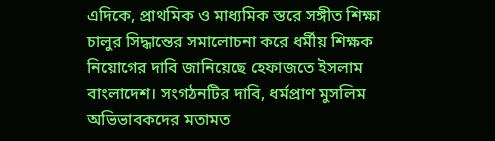এদিকে, প্রাথমিক ও মাধ্যমিক স্তরে সঙ্গীত শিক্ষা চালুর সিদ্ধান্তের সমালোচনা করে ধর্মীয় শিক্ষক নিয়োগের দাবি জানিয়েছে হেফাজতে ইসলাম বাংলাদেশ। সংগঠনটির দাবি, ধর্মপ্রাণ মুসলিম অভিভাবকদের মতামত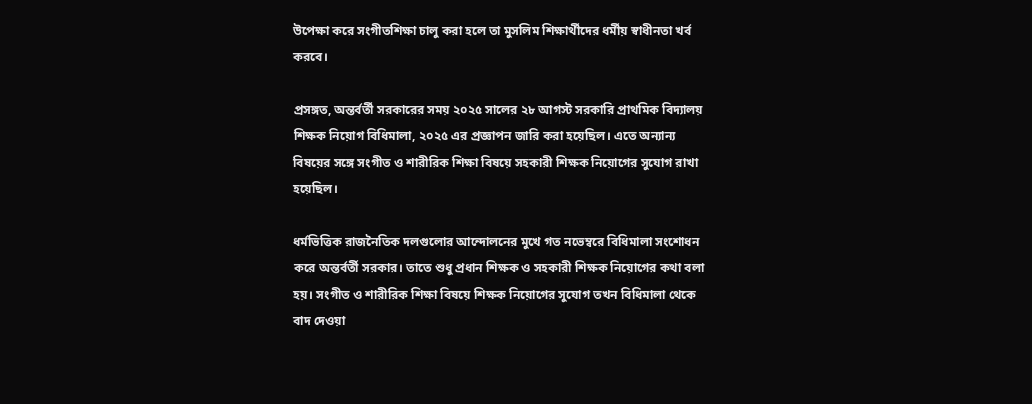উপেক্ষা করে সংগীতশিক্ষা চালু করা হলে তা মুসলিম শিক্ষার্থীদের ধর্মীয় স্বাধীনতা খর্ব করবে।

প্রসঙ্গত, অন্তর্বর্তী সরকারের সময় ২০২৫ সালের ২৮ আগস্ট সরকারি প্রাথমিক বিদ্যালয় শিক্ষক নিয়োগ বিধিমালা, ২০২৫ এর প্রজ্ঞাপন জারি করা হয়েছিল। এতে অন্যান্য বিষয়ের সঙ্গে সংগীত ও শারীরিক শিক্ষা বিষয়ে সহকারী শিক্ষক নিয়োগের সুযোগ রাখা হয়েছিল।

ধর্মভিত্তিক রাজনৈতিক দলগুলোর আন্দোলনের মুখে গত নভেম্বরে বিধিমালা সংশোধন করে অন্তর্বর্তী সরকার। তাতে শুধু প্রধান শিক্ষক ও সহকারী শিক্ষক নিয়োগের কথা বলা হয়। সংগীত ও শারীরিক শিক্ষা বিষয়ে শিক্ষক নিয়োগের সুযোগ তখন বিধিমালা থেকে বাদ দেওয়া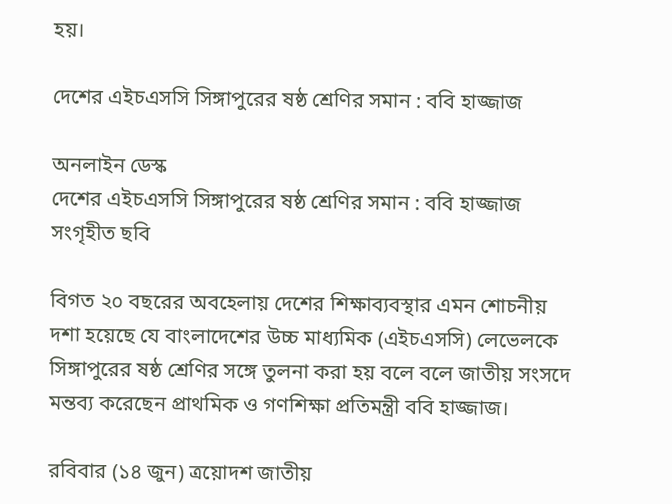হয়।

দেশের এইচএসসি সিঙ্গাপুরের ষষ্ঠ শ্রেণির সমান : ববি হাজ্জাজ

অনলাইন ডেস্ক
দেশের এইচএসসি সিঙ্গাপুরের ষষ্ঠ শ্রেণির সমান : ববি হাজ্জাজ
সংগৃহীত ছবি

বিগত ২০ বছরের অবহেলায় দেশের শিক্ষাব্যবস্থার এমন শোচনীয় দশা হয়েছে যে বাংলাদেশের উচ্চ মাধ্যমিক (এইচএসসি) লেভেলকে সিঙ্গাপুরের ষষ্ঠ শ্রেণির সঙ্গে তুলনা করা হয় বলে বলে জাতীয় সংসদে মন্তব্য করেছেন প্রাথমিক ও গণশিক্ষা প্রতিমন্ত্রী ববি হাজ্জাজ।

রবিবার (১৪ জুন) ত্রয়োদশ জাতীয়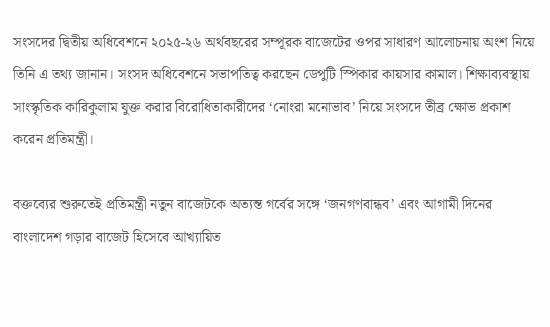সংসদের দ্বিতীয় অধিবেশনে ২০২৫-২৬ অর্থবছরের সম্পূরক বাজেটের ওপর সাধারণ আলোচনায় অংশ নিয়ে তিনি এ তথ্য জানান। সংসদ অধিবেশনে সভাপতিত্ব করছেন ডেপুটি স্পিকার কায়সার কামাল। শিক্ষাব্যবস্থায় সাংস্কৃতিক কারিকুলাম যুক্ত করার বিরোধিতাকারীদের ‘নোংরা মনোভাব’ নিয়ে সংসদে তীব্র ক্ষোভ প্রকাশ করেন প্রতিমন্ত্রী।

বক্তব্যের শুরুতেই প্রতিমন্ত্রী নতুন বাজেটকে অত্যন্ত গর্বের সঙ্গে ‘জনগণবান্ধব’ এবং আগামী দিনের বাংলাদেশ গড়ার বাজেট হিসেবে আখ্যায়িত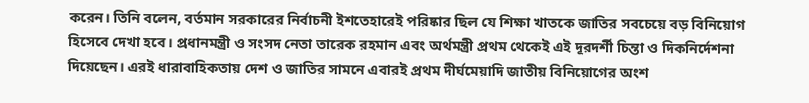করেন। তিনি বলেন, বর্তমান সরকারের নির্বাচনী ইশতেহারেই পরিষ্কার ছিল যে শিক্ষা খাতকে জাতির সবচেয়ে বড় বিনিয়োগ হিসেবে দেখা হবে। প্রধানমন্ত্রী ও সংসদ নেতা তারেক রহমান এবং অর্থমন্ত্রী প্রথম থেকেই এই দূরদর্শী চিন্তা ও দিকনির্দেশনা দিয়েছেন। এরই ধারাবাহিকতায় দেশ ও জাতির সামনে এবারই প্রথম দীর্ঘমেয়াদি জাতীয় বিনিয়োগের অংশ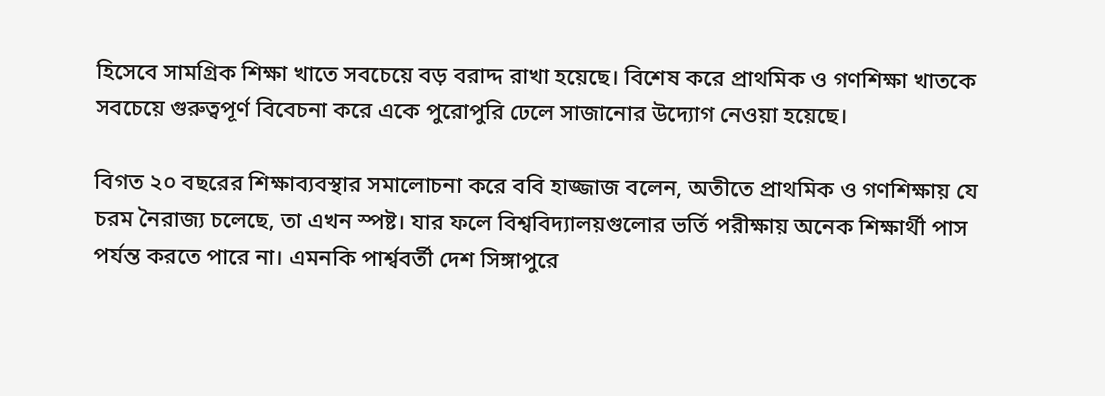হিসেবে সামগ্রিক শিক্ষা খাতে সবচেয়ে বড় বরাদ্দ রাখা হয়েছে। বিশেষ করে প্রাথমিক ও গণশিক্ষা খাতকে সবচেয়ে গুরুত্বপূর্ণ বিবেচনা করে একে পুরোপুরি ঢেলে সাজানোর উদ্যোগ নেওয়া হয়েছে।

বিগত ২০ বছরের শিক্ষাব্যবস্থার সমালোচনা করে ববি হাজ্জাজ বলেন, অতীতে প্রাথমিক ও গণশিক্ষায় যে চরম নৈরাজ্য চলেছে, তা এখন স্পষ্ট। যার ফলে বিশ্ববিদ্যালয়গুলোর ভর্তি পরীক্ষায় অনেক শিক্ষার্থী পাস পর্যন্ত করতে পারে না। এমনকি পার্শ্ববর্তী দেশ সিঙ্গাপুরে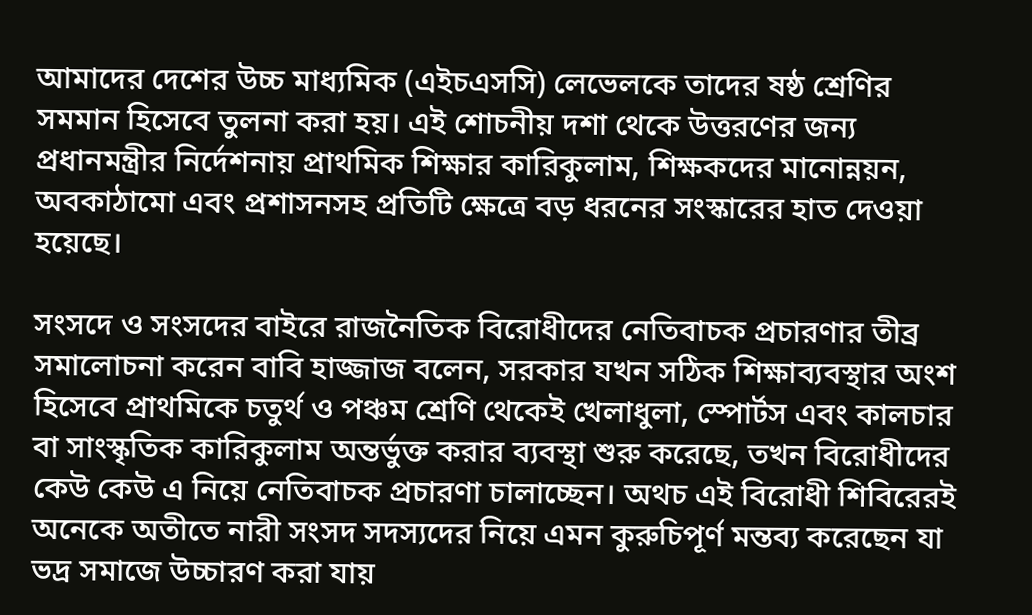আমাদের দেশের উচ্চ মাধ্যমিক (এইচএসসি) লেভেলকে তাদের ষষ্ঠ শ্রেণির সমমান হিসেবে তুলনা করা হয়। এই শোচনীয় দশা থেকে উত্তরণের জন্য প্রধানমন্ত্রীর নির্দেশনায় প্রাথমিক শিক্ষার কারিকুলাম, শিক্ষকদের মানোন্নয়ন, অবকাঠামো এবং প্রশাসনসহ প্রতিটি ক্ষেত্রে বড় ধরনের সংস্কারের হাত দেওয়া হয়েছে।

সংসদে ও সংসদের বাইরে রাজনৈতিক বিরোধীদের নেতিবাচক প্রচারণার তীব্র সমালোচনা করেন বাবি হাজ্জাজ বলেন, সরকার যখন সঠিক শিক্ষাব্যবস্থার অংশ হিসেবে প্রাথমিকে চতুর্থ ও পঞ্চম শ্রেণি থেকেই খেলাধুলা, স্পোর্টস এবং কালচার বা সাংস্কৃতিক কারিকুলাম অন্তর্ভুক্ত করার ব্যবস্থা শুরু করেছে, তখন বিরোধীদের কেউ কেউ এ নিয়ে নেতিবাচক প্রচারণা চালাচ্ছেন। অথচ এই বিরোধী শিবিরেরই অনেকে অতীতে নারী সংসদ সদস্যদের নিয়ে এমন কুরুচিপূর্ণ মন্তব্য করেছেন যা ভদ্র সমাজে উচ্চারণ করা যায়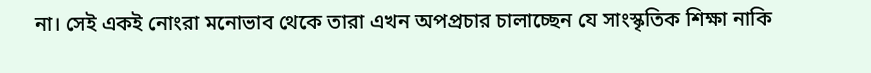না। সেই একই নোংরা মনোভাব থেকে তারা এখন অপপ্রচার চালাচ্ছেন যে সাংস্কৃতিক শিক্ষা নাকি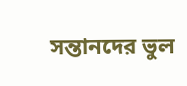সন্তানদের ভুল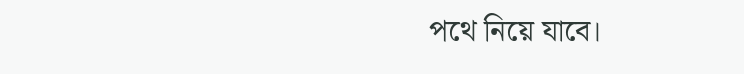পথে নিয়ে যাবে।